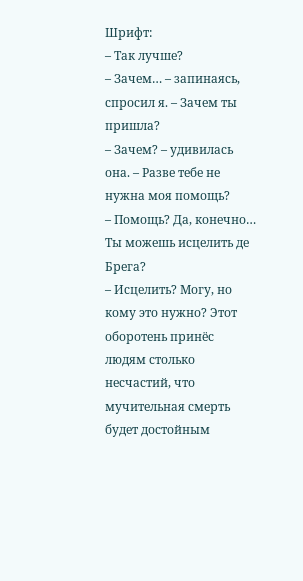Шрифт:
– Так лучше?
– Зачем… – запинаясь, спросил я. – Зачем ты пришла?
– Зачем? – удивилась она. – Разве тебе не нужна моя помощь?
– Помощь? Да, конечно… Ты можешь исцелить де Брега?
– Исцелить? Могу, но кому это нужно? Этот оборотень принёс людям столько несчастий, что мучительная смерть будет достойным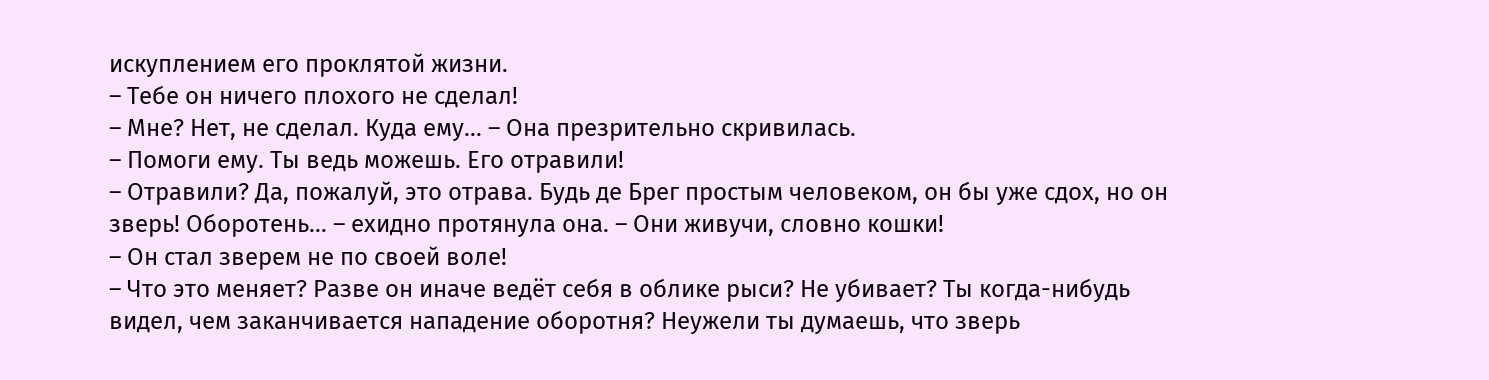искуплением его проклятой жизни.
– Тебе он ничего плохого не сделал!
– Мне? Нет, не сделал. Куда ему… – Она презрительно скривилась.
– Помоги ему. Ты ведь можешь. Его отравили!
– Отравили? Да, пожалуй, это отрава. Будь де Брег простым человеком, он бы уже сдох, но он зверь! Оборотень… – ехидно протянула она. – Они живучи, словно кошки!
– Он стал зверем не по своей воле!
– Что это меняет? Разве он иначе ведёт себя в облике рыси? Не убивает? Ты когда-нибудь видел, чем заканчивается нападение оборотня? Неужели ты думаешь, что зверь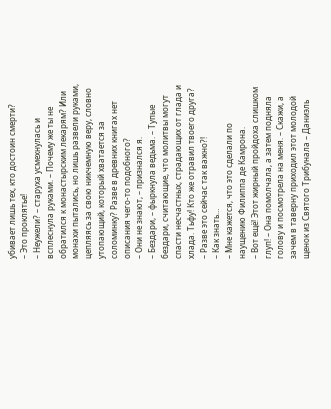убивает лишь тех, кто достоин смерти?
– Это проклятье!
– Неужели? – старуха усмехнулась и всплеснула руками. – Почему же ты не обратился к монастырским лекарям? Или монахи пытались, но лишь развели руками, цепляясь за свою никчемную веру, словно утопающий, который хватается за соломинку? Разве в древних книгах нет описания чего-то подобного?
– Они не знают, – признался я.
– Бездари, – фыркнула ведьма. – Тупые бездари, считающие, что молитвы могут спасти несчастных, страдающих от глада и хлада. Тьфу! Кто же отравил твоего друга?
– Разве это сейчас так важно?!
– Как знать…
– Мне кажется, что это сделали по наущению Филиппа де Камрона.
– Вот ещё! Этот жирный пройдоха слишком глуп! – Она помолчала, а затем подняла голову и посмотрела на меня. – Скажи, а зачем в таверну приходил этот молодой щенок из Святого Трибунала – Даниэль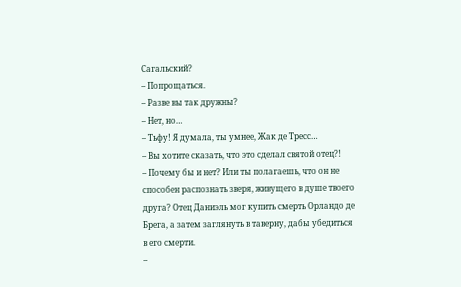Сагальский?
– Попрощаться.
– Разве вы так дружны?
– Нет, но…
– Тьфу! Я думала, ты умнее, Жак де Тресс…
– Вы хотите сказать, что это сделал святой отец?!
– Почему бы и нет? Или ты полагаешь, что он не способен распознать зверя, живущего в душе твоего друга? Отец Даниэль мог купить смерть Орландо де Брега, а затем заглянуть в таверну, дабы убедиться в его смерти.
–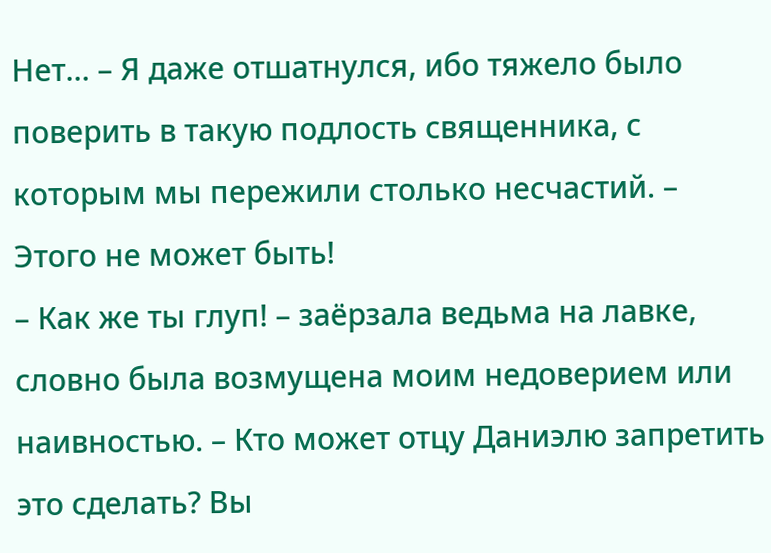Нет… – Я даже отшатнулся, ибо тяжело было поверить в такую подлость священника, с которым мы пережили столько несчастий. – Этого не может быть!
– Как же ты глуп! – заёрзала ведьма на лавке, словно была возмущена моим недоверием или наивностью. – Кто может отцу Даниэлю запретить это сделать? Вы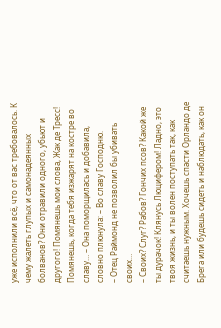уже исполнили всё, что от вас требовалось. К чему жалеть глупых и самонадеянных болванов? Они отравили одного, убьют и другого! Помянешь мои слова, Жак де Тресс! Помянешь, когда тебя изжарят на костре во славу… – Она поморщилась и добавила, словно плюнула: – Во славу Господню.
– Отец Раймонд не позволил бы убивать своих…
– Своих? Слуг? Рабов? Гончих псов? Какой же ты дурачок! Клянусь Люцифером! Ладно, это твоя жизнь, и ты волен поступать так, как считаешь нужным. Хочешь спасти Орландо де Брега или будешь сидеть и наблюдать, как он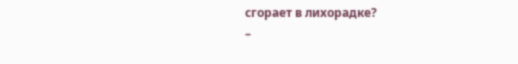сгорает в лихорадке?
–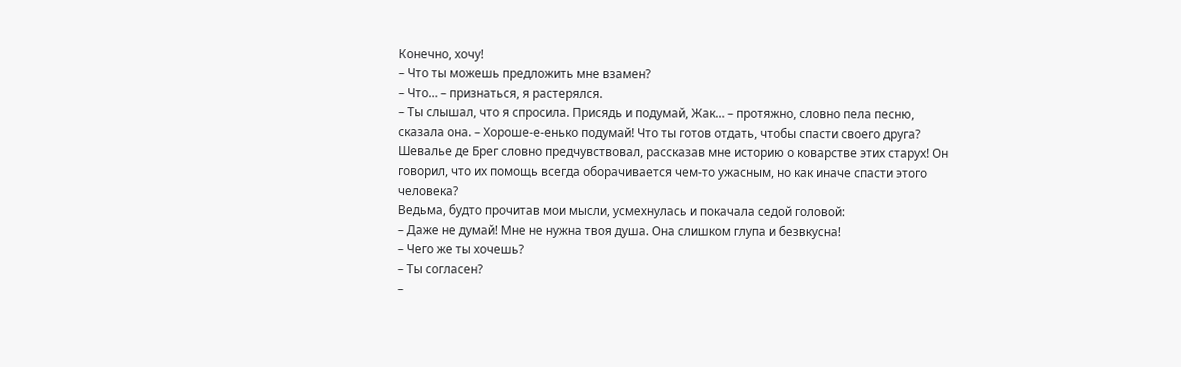Конечно, хочу!
– Что ты можешь предложить мне взамен?
– Что… – признаться, я растерялся.
– Ты слышал, что я спросила. Присядь и подумай, Жак… – протяжно, словно пела песню, сказала она. – Хороше-е-енько подумай! Что ты готов отдать, чтобы спасти своего друга?
Шевалье де Брег словно предчувствовал, рассказав мне историю о коварстве этих старух! Он говорил, что их помощь всегда оборачивается чем-то ужасным, но как иначе спасти этого человека?
Ведьма, будто прочитав мои мысли, усмехнулась и покачала седой головой:
– Даже не думай! Мне не нужна твоя душа. Она слишком глупа и безвкусна!
– Чего же ты хочешь?
– Ты согласен?
–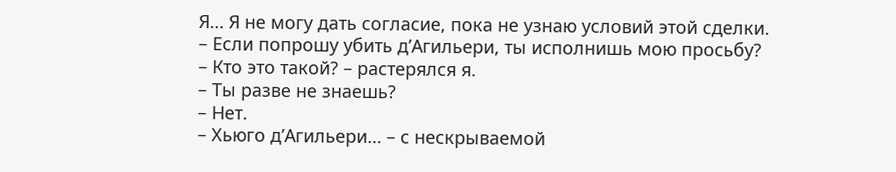Я… Я не могу дать согласие, пока не узнаю условий этой сделки.
– Если попрошу убить д’Агильери, ты исполнишь мою просьбу?
– Кто это такой? – растерялся я.
– Ты разве не знаешь?
– Нет.
– Хьюго д’Агильери… – с нескрываемой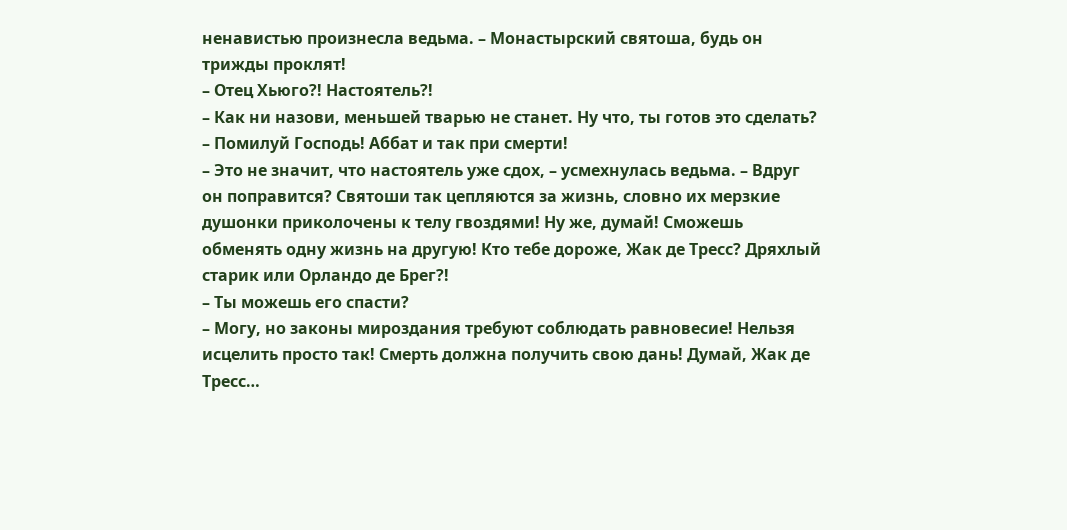ненавистью произнесла ведьма. – Монастырский святоша, будь он трижды проклят!
– Отец Хьюго?! Настоятель?!
– Как ни назови, меньшей тварью не станет. Ну что, ты готов это сделать?
– Помилуй Господь! Аббат и так при смерти!
– Это не значит, что настоятель уже сдох, – усмехнулась ведьма. – Вдруг он поправится? Святоши так цепляются за жизнь, словно их мерзкие душонки приколочены к телу гвоздями! Ну же, думай! Сможешь обменять одну жизнь на другую! Кто тебе дороже, Жак де Тресс? Дряхлый старик или Орландо де Брег?!
– Ты можешь его спасти?
– Могу, но законы мироздания требуют соблюдать равновесие! Нельзя исцелить просто так! Смерть должна получить свою дань! Думай, Жак де Тресс…